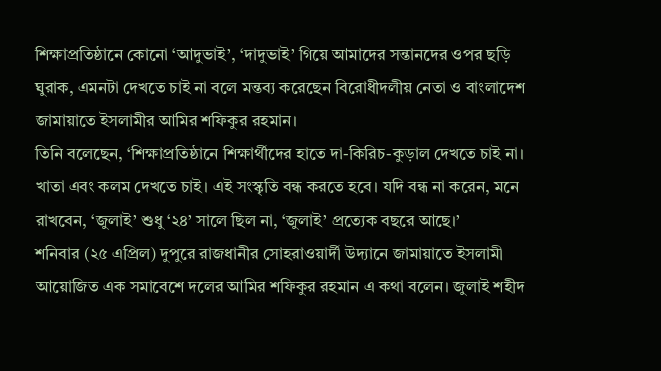শিক্ষাপ্রতিষ্ঠানে কোনো ‘আদুভাই’, ‘দাদুভাই’ গিয়ে আমাদের সন্তানদের ওপর ছড়ি ঘুরাক, এমনটা দেখতে চাই না বলে মন্তব্য করেছেন বিরোধীদলীয় নেতা ও বাংলাদেশ জামায়াতে ইসলামীর আমির শফিকুর রহমান।
তিনি বলেছেন, ‘শিক্ষাপ্রতিষ্ঠানে শিক্ষার্থীদের হাতে দা-কিরিচ-কুড়াল দেখতে চাই না। খাতা এবং কলম দেখতে চাই। এই সংস্কৃতি বন্ধ করতে হবে। যদি বন্ধ না করেন, মনে রাখবেন, ‘জুলাই’ শুধু ‘২৪’ সালে ছিল না, ‘জুলাই’ প্রত্যেক বছরে আছে।’
শনিবার (২৫ এপ্রিল) দুপুরে রাজধানীর সোহরাওয়ার্দী উদ্যানে জামায়াতে ইসলামী আয়োজিত এক সমাবেশে দলের আমির শফিকুর রহমান এ কথা বলেন। জুলাই শহীদ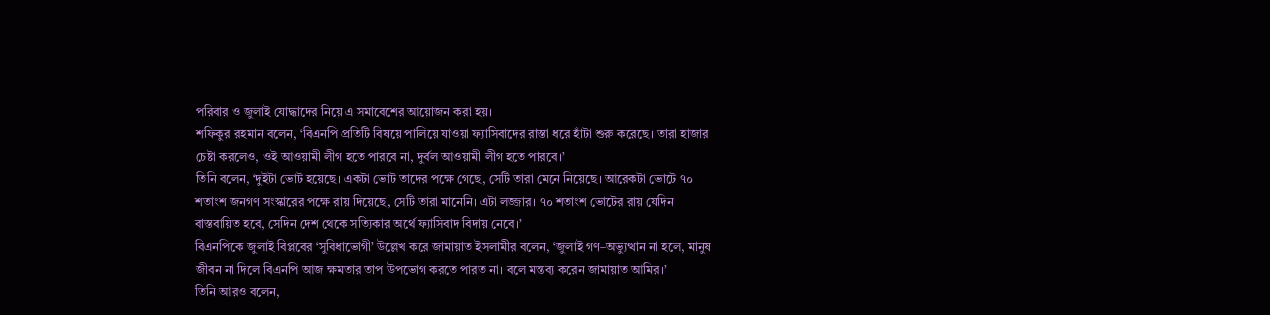পরিবার ও জুলাই যোদ্ধাদের নিয়ে এ সমাবেশের আয়োজন করা হয়।
শফিকুর রহমান বলেন, ‘বিএনপি প্রতিটি বিষয়ে পালিয়ে যাওয়া ফ্যাসিবাদের রাস্তা ধরে হাঁটা শুরু করেছে। তারা হাজার চেষ্টা করলেও, ওই আওয়ামী লীগ হতে পারবে না, দুর্বল আওয়ামী লীগ হতে পারবে।’
তিনি বলেন, ‘দুইটা ভোট হয়েছে। একটা ভোট তাদের পক্ষে গেছে, সেটি তারা মেনে নিয়েছে। আরেকটা ভোটে ৭০ শতাংশ জনগণ সংস্কারের পক্ষে রায় দিয়েছে, সেটি তারা মানেনি। এটা লজ্জার। ৭০ শতাংশ ভোটের রায় যেদিন বাস্তবায়িত হবে, সেদিন দেশ থেকে সত্যিকার অর্থে ফ্যাসিবাদ বিদায় নেবে।’
বিএনপিকে জুলাই বিপ্লবের ‘সুবিধাভোগী’ উল্লেখ করে জামায়াত ইসলামীর বলেন, ‘জুলাই গণ–অভ্যুত্থান না হলে, মানুষ জীবন না দিলে বিএনপি আজ ক্ষমতার তাপ উপভোগ করতে পারত না। বলে মন্তব্য করেন জামায়াত আমির।’
তিনি আরও বলেন,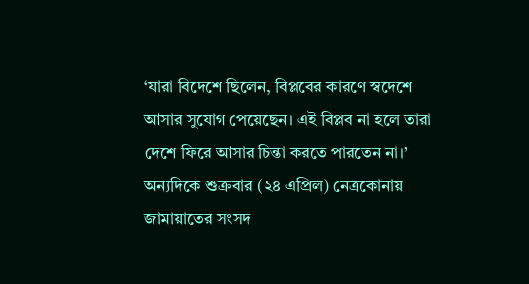‘যারা বিদেশে ছিলেন, বিপ্লবের কারণে স্বদেশে আসার সুযোগ পেয়েছেন। এই বিপ্লব না হলে তারা দেশে ফিরে আসার চিন্তা করতে পারতেন না।’
অন্যদিকে শুক্রবার (২৪ এপ্রিল) নেত্রকোনায় জামায়াতের সংসদ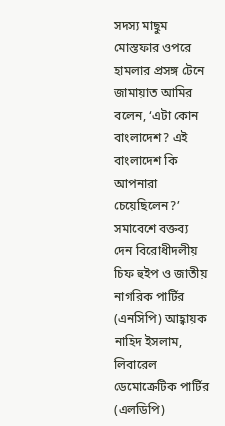সদস্য মাছুম মোস্তফার ওপরে হামলার প্রসঙ্গ টেনে জামায়াত আমির বলেন, ‘এটা কোন বাংলাদেশ? এই বাংলাদেশ কি আপনারা চেয়েছিলেন?’
সমাবেশে বক্তব্য দেন বিরোধীদলীয় চিফ হুইপ ও জাতীয় নাগরিক পার্টির (এনসিপি) আহ্বায়ক নাহিদ ইসলাম, লিবারেল ডেমোক্রেটিক পার্টির (এলডিপি)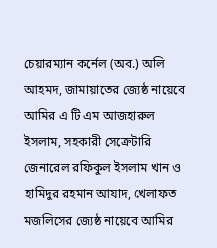চেয়ারম্যান কর্নেল (অব.) অলি আহমদ, জামায়াতের জ্যেষ্ঠ নায়েবে আমির এ টি এম আজহারুল ইসলাম, সহকারী সেক্রেটারি জেনারেল রফিকুল ইসলাম খান ও হামিদুর রহমান আযাদ, খেলাফত মজলিসের জ্যেষ্ঠ নায়েবে আমির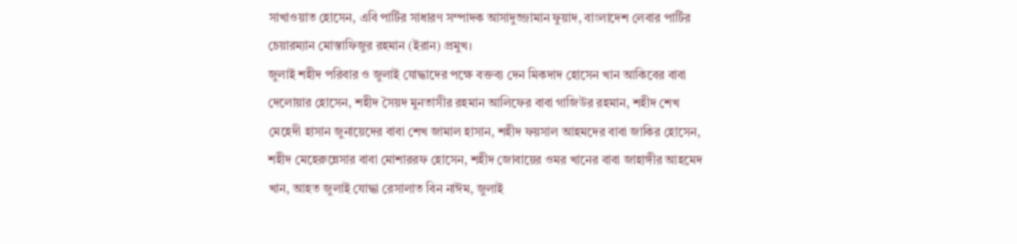সাখাওয়াত হোসেন, এবি পার্টির সাধারণ সম্পাদক আসাদুজ্জামান ফুয়াদ, বাংলাদেশ লেবার পার্টির চেয়ারম্যান মোস্তাফিজুর রহমান (ইরান) প্রমুখ।
জুলাই শহীদ পরিবার ও জুলাই যোদ্ধাদের পক্ষে বক্তব্য দেন মিকদাদ হোসেন খান আকিবের বাবা দেলোয়ার হোসেন, শহীদ সৈয়দ মুনতাসীর রহমান আলিফের বাবা গাজিউর রহমান, শহীদ শেখ মেহেদী হাসান জুনায়েদের বাবা শেখ জামাল হাসান, শহীদ ফয়সাল আহমদের বাবা জাকির হোসেন, শহীদ মেহেরুন্নেসার বাবা মোশাররফ হোসেন, শহীদ জোবায়ের ওমর খানের বাবা জাহাঙ্গীর আহমেদ খান, আহত জুলাই যোদ্ধা রেসালাত বিন নাঈম, জুলাই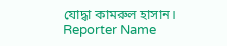যোদ্ধা কামরুল হাসান।
Reporter Name